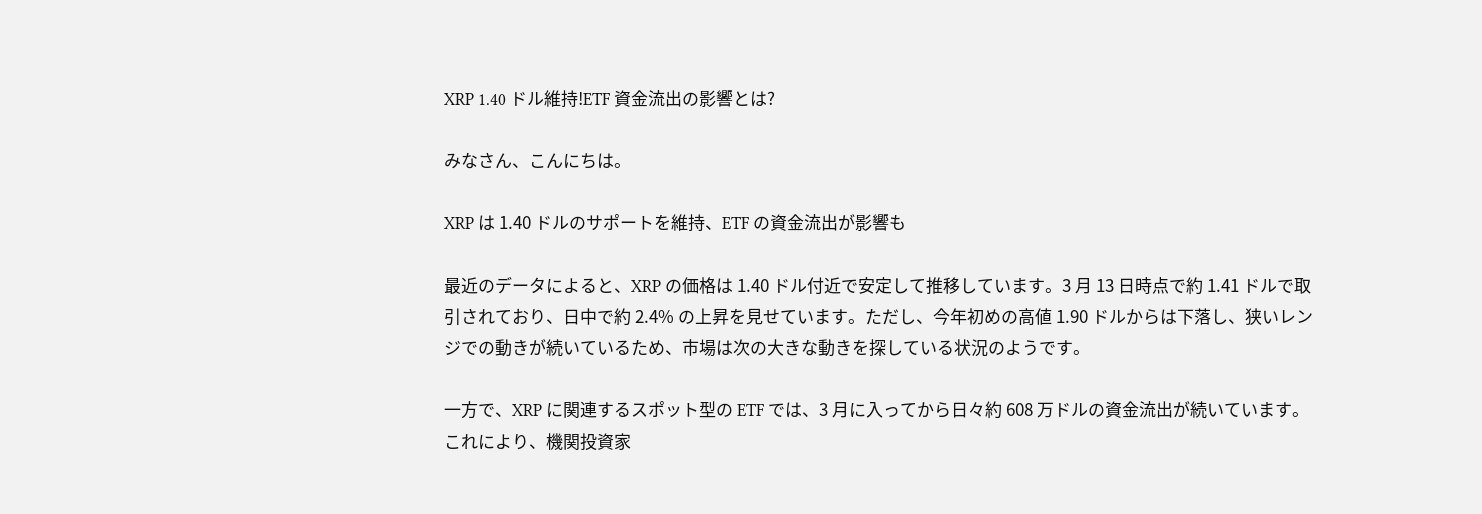XRP 1.40 ドル維持!ETF 資金流出の影響とは?

みなさん、こんにちは。

XRP は 1.40 ドルのサポートを維持、ETF の資金流出が影響も

最近のデータによると、XRP の価格は 1.40 ドル付近で安定して推移しています。3 月 13 日時点で約 1.41 ドルで取引されており、日中で約 2.4% の上昇を見せています。ただし、今年初めの高値 1.90 ドルからは下落し、狭いレンジでの動きが続いているため、市場は次の大きな動きを探している状況のようです。

一方で、XRP に関連するスポット型の ETF では、3 月に入ってから日々約 608 万ドルの資金流出が続いています。これにより、機関投資家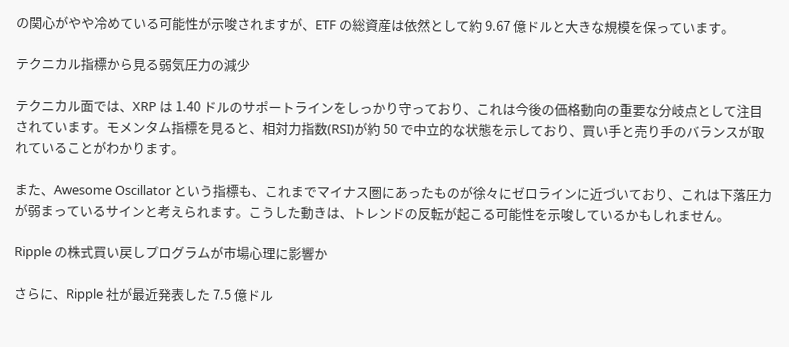の関心がやや冷めている可能性が示唆されますが、ETF の総資産は依然として約 9.67 億ドルと大きな規模を保っています。

テクニカル指標から見る弱気圧力の減少

テクニカル面では、XRP は 1.40 ドルのサポートラインをしっかり守っており、これは今後の価格動向の重要な分岐点として注目されています。モメンタム指標を見ると、相対力指数(RSI)が約 50 で中立的な状態を示しており、買い手と売り手のバランスが取れていることがわかります。

また、Awesome Oscillator という指標も、これまでマイナス圏にあったものが徐々にゼロラインに近づいており、これは下落圧力が弱まっているサインと考えられます。こうした動きは、トレンドの反転が起こる可能性を示唆しているかもしれません。

Ripple の株式買い戻しプログラムが市場心理に影響か

さらに、Ripple 社が最近発表した 7.5 億ドル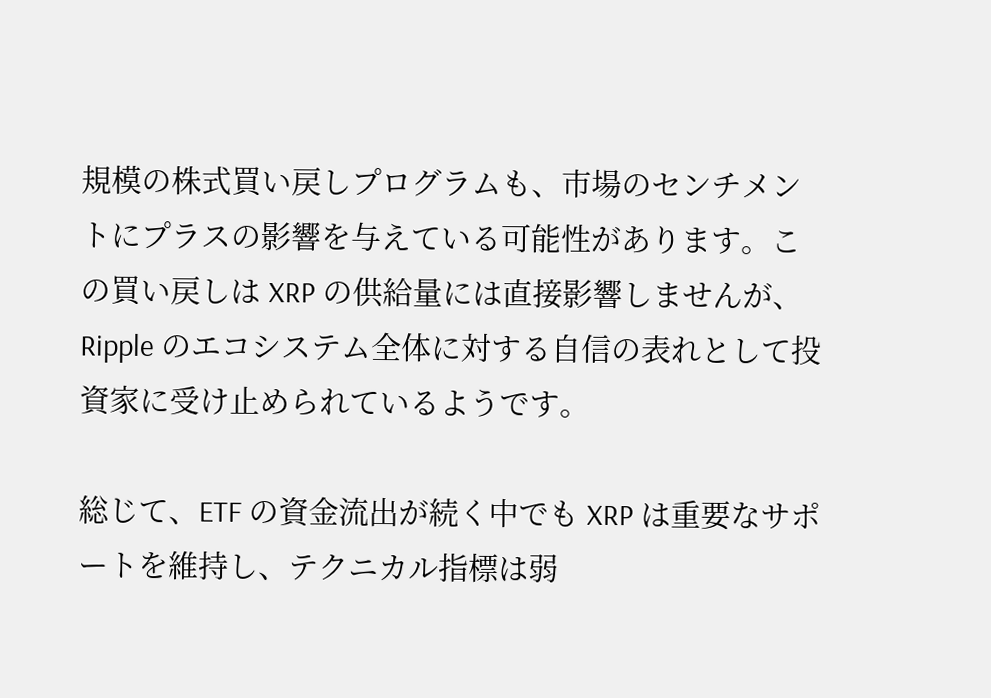規模の株式買い戻しプログラムも、市場のセンチメントにプラスの影響を与えている可能性があります。この買い戻しは XRP の供給量には直接影響しませんが、Ripple のエコシステム全体に対する自信の表れとして投資家に受け止められているようです。

総じて、ETF の資金流出が続く中でも XRP は重要なサポートを維持し、テクニカル指標は弱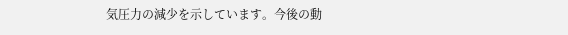気圧力の減少を示しています。今後の動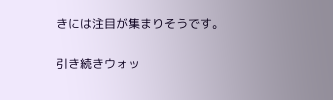きには注目が集まりそうです。

引き続きウォッ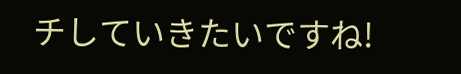チしていきたいですね!